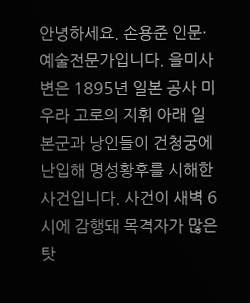안녕하세요. 손용준 인문·예술전문가입니다. 을미사변은 1895년 일본 공사 미우라 고로의 지휘 아래 일본군과 낭인들이 건청궁에 난입해 명성황후를 시해한 사건입니다. 사건이 새벽 6시에 감행돼 목격자가 많은 탓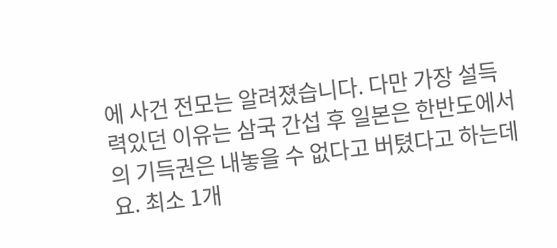에 사건 전모는 알려졌습니다. 다만 가장 설득력있던 이유는 삼국 간섭 후 일본은 한반도에서의 기득권은 내놓을 수 없다고 버텼다고 하는데요. 최소 1개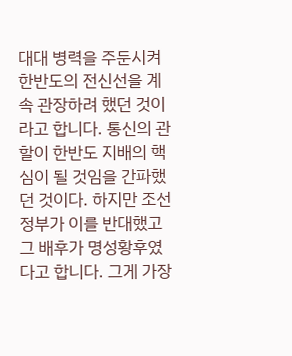대대 병력을 주둔시켜 한반도의 전신선을 계속 관장하려 했던 것이라고 합니다. 통신의 관할이 한반도 지배의 핵심이 될 것임을 간파했던 것이다. 하지만 조선 정부가 이를 반대했고 그 배후가 명성황후였다고 합니다. 그게 가장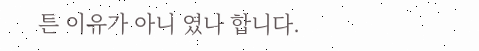튼 이유가 아니 였나 합니다.